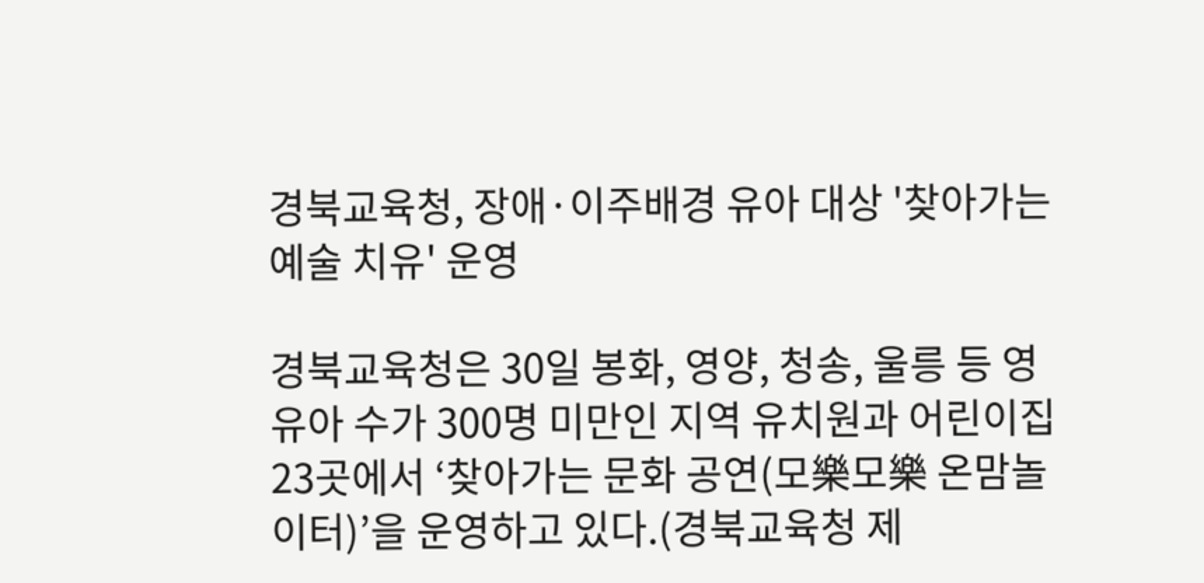경북교육청, 장애·이주배경 유아 대상 '찾아가는 예술 치유' 운영

경북교육청은 30일 봉화, 영양, 청송, 울릉 등 영유아 수가 300명 미만인 지역 유치원과 어린이집 23곳에서 ‘찾아가는 문화 공연(모樂모樂 온맘놀이터)’을 운영하고 있다.(경북교육청 제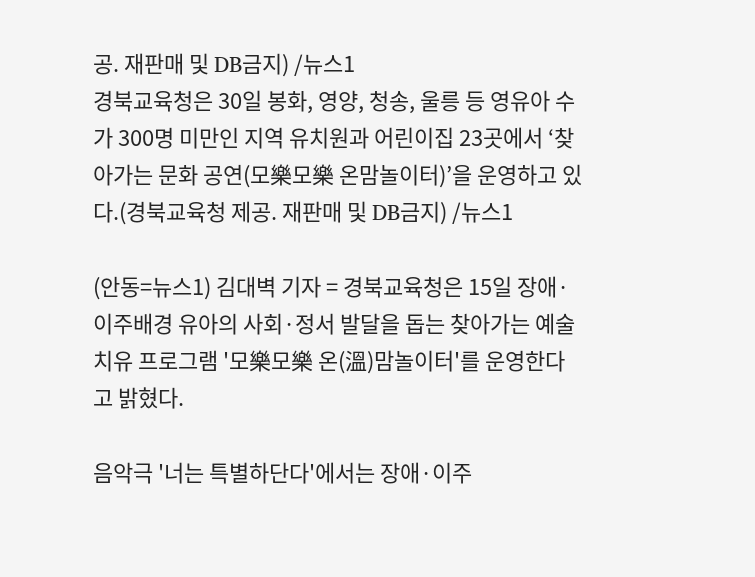공. 재판매 및 DB금지) /뉴스1
경북교육청은 30일 봉화, 영양, 청송, 울릉 등 영유아 수가 300명 미만인 지역 유치원과 어린이집 23곳에서 ‘찾아가는 문화 공연(모樂모樂 온맘놀이터)’을 운영하고 있다.(경북교육청 제공. 재판매 및 DB금지) /뉴스1

(안동=뉴스1) 김대벽 기자 = 경북교육청은 15일 장애·이주배경 유아의 사회·정서 발달을 돕는 찾아가는 예술치유 프로그램 '모樂모樂 온(溫)맘놀이터'를 운영한다고 밝혔다.

음악극 '너는 특별하단다'에서는 장애·이주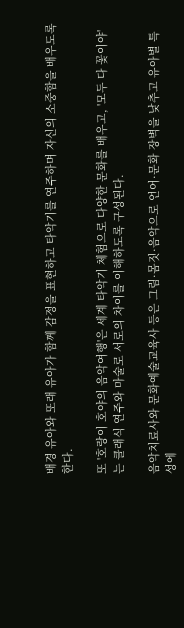배경 유아와 또래 유아가 함께 감정을 표현하고 타악기를 연주하며 자신의 소중함을 배우도록 한다.

또 '호랑이 호야의 음악여행'은 세계 타악기 체험으로 다양한 문화를 배우고, '모두 다 꽃이야'는 클래식 연주와 마술로 서로의 차이를 이해하도록 구성된다.

음악치료사와 문화예술교육사 등은 그림·몸짓·음악으로 언어·문화 장벽을 낮추고 유아별 특성에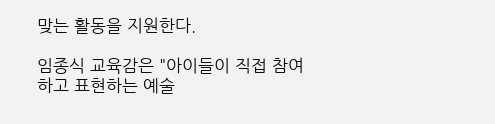맞는 활동을 지원한다.

임종식 교육감은 "아이들이 직접 참여하고 표현하는 예술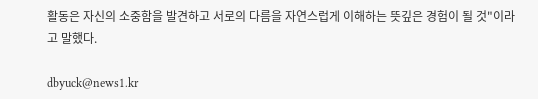활동은 자신의 소중함을 발견하고 서로의 다름을 자연스럽게 이해하는 뜻깊은 경험이 될 것"이라고 말했다.

dbyuck@news1.kr